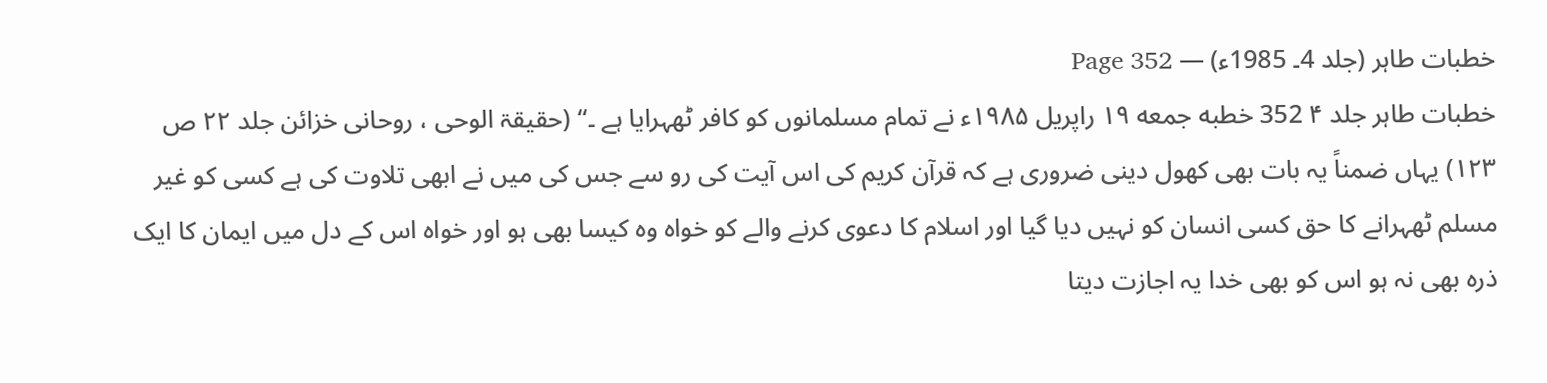خطبات طاہر (جلد 4۔ 1985ء) — Page 352
خطبات طاہر جلد ۴ 352 خطبه جمعه ۱۹ راپریل ۱۹۸۵ء نے تمام مسلمانوں کو کافر ٹھہرایا ہے ۔“ (حقیقۃ الوحی ، روحانی خزائن جلد ۲۲ ص ۱۲۳) یہاں ضمناً یہ بات بھی کھول دینی ضروری ہے کہ قرآن کریم کی اس آیت کی رو سے جس کی میں نے ابھی تلاوت کی ہے کسی کو غیر مسلم ٹھہرانے کا حق کسی انسان کو نہیں دیا گیا اور اسلام کا دعوی کرنے والے کو خواہ وہ کیسا بھی ہو اور خواہ اس کے دل میں ایمان کا ایک ذرہ بھی نہ ہو اس کو بھی خدا یہ اجازت دیتا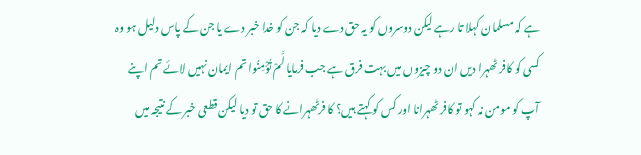ہے کہ مسلمان کہلا تا رہے لیکن دوسروں کو یہ حق دے دیا کہ جن کو خدا خبر دے یا جن کے پاس دلیل ہو وہ کسی کو کافر ٹھہرا دیں ان دو چیزوں میں بہت فرق ہے جب فرمایا لَّمْ تُؤْمِنُوا تم ایمان نہیں لائے تم اپنے آپ کو مومن نہ کہو تو کافر ٹھہرانا اور کس کو کہتے ہیں؟ کا فرٹھہرانے کا حق تو دیا لیکن قطعی خبر کے نتیجہ میں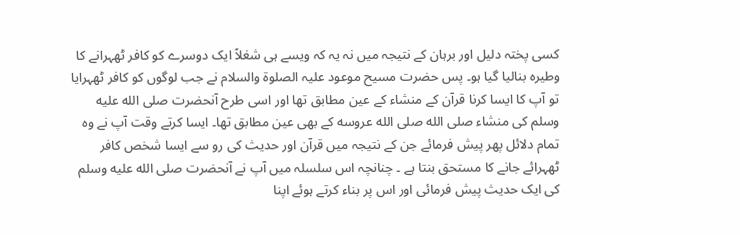کسی پختہ دلیل اور برہان کے نتیجہ میں نہ یہ کہ ویسے ہی شغلاً ایک دوسرے کو کافر ٹھہرانے کا وطیرہ بنالیا گیا ہو۔ پس حضرت مسیح موعود علیہ الصلوۃ والسلام نے جب لوگوں کو کافر ٹھہرایا تو آپ کا ایسا کرنا قرآن کے منشاء کے عین مطابق تھا اور اسی طرح آنحضرت صلى الله عليه وسلم کی منشاء صلى الله صلى الله عروسه کے بھی عین مطابق تھا۔ ایسا کرتے وقت آپ نے وہ تمام دلائل پھر پیش فرمائے جن کے نتیجہ میں قرآن اور حدیث کی رو سے ایسا شخص کافر ٹھہرائے جانے کا مستحق بنتا ہے ۔ چنانچہ اس سلسلہ میں آپ نے آنحضرت صلى الله عليه وسلم کی ایک حدیث پیش فرمائی اور اس پر بناء کرتے ہوئے اپنا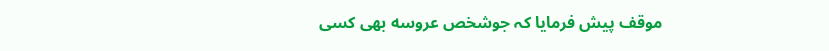موقف پیش فرمایا کہ جوشخص عروسه بھی کسی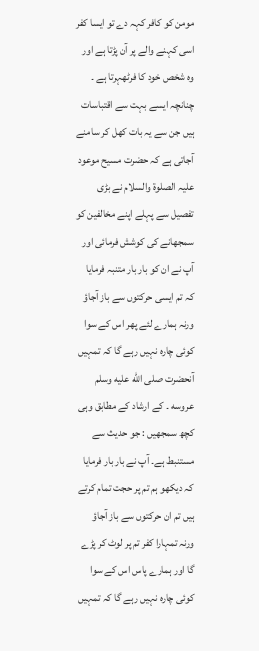مومن کو کافر کہہ دے تو ایسا کفر اسی کہنے والے پر آن پڑتا ہے اور وہ شخص خود کا فرٹھہرتا ہے ۔ چنانچہ ایسے بہت سے اقتباسات ہیں جن سے یہ بات کھل کر سامنے آجاتی ہے کہ حضرت مسیح موعود علیہ الصلوۃ والسلام نے بڑی تفصیل سے پہلے اپنے مخالفین کو سمجھانے کی کوشش فرمائی اور آپ نے ان کو بار بار متنبہ فرمایا کہ تم ایسی حرکتوں سے باز آجاؤ ورنہ ہمارے لئے پھر اس کے سوا کوئی چارہ نہیں رہے گا کہ تمہیں آنحضرت صلى الله عليه وسلم عروسه ۔ کے ارشاد کے مطابق وہی کچھ سمجھیں : جو حدیث سے مستنبط ہے۔ آپ نے بار بار فرمایا کہ دیکھو ہم تم پر حجت تمام کرتے ہیں تم ان حرکتوں سے باز آجاؤ ورنہ تمہارا کفر تم پر لوٹ کر پڑے گا اور ہمارے پاس اس کے سوا کوئی چارہ نہیں رہے گا کہ تمہیں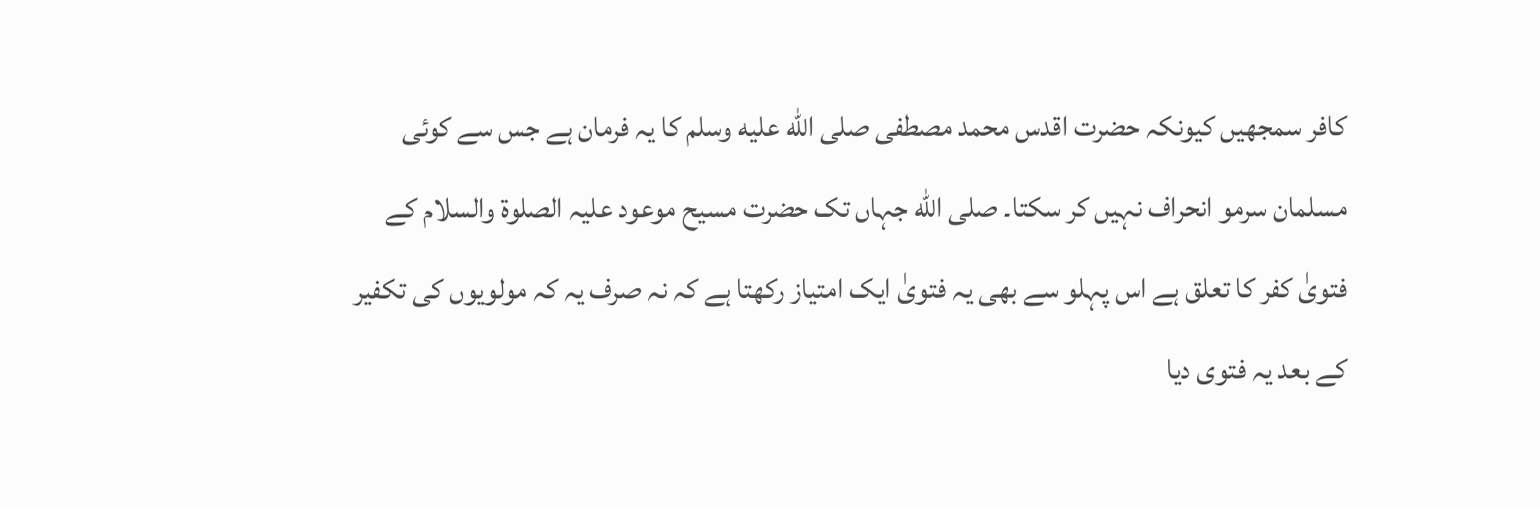کافر سمجھیں کیونکہ حضرت اقدس محمد مصطفی صلى الله عليه وسلم کا یہ فرمان ہے جس سے کوئی مسلمان سرمو انحراف نہیں کر سکتا۔ صلى الله جہاں تک حضرت مسیح موعود علیہ الصلوۃ والسلام کے فتویٰ کفر کا تعلق ہے اس پہلو سے بھی یہ فتویٰ ایک امتیاز رکھتا ہے کہ نہ صرف یہ کہ مولویوں کی تکفیر کے بعد یہ فتوی دیا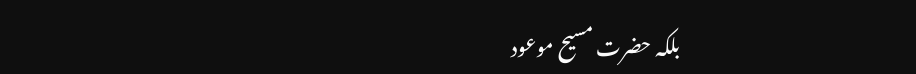بلکہ حضرت مسیح موعود